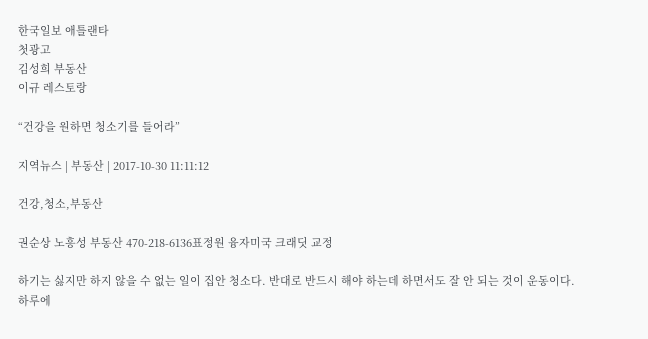한국일보 애틀랜타
첫광고
김성희 부동산
이규 레스토랑

“건강을 원하면 청소기를 들어라”

지역뉴스 | 부동산 | 2017-10-30 11:11:12

건강,청소,부동산

권순상 노흥성 부동산 470-218-6136표정원 융자미국 크래딧 교정

하기는 싫지만 하지 않을 수 없는 일이 집안 청소다. 반대로 반드시 해야 하는데 하면서도 잘 안 되는 것이 운동이다. 하루에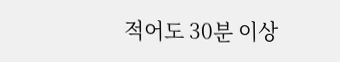적어도 30분 이상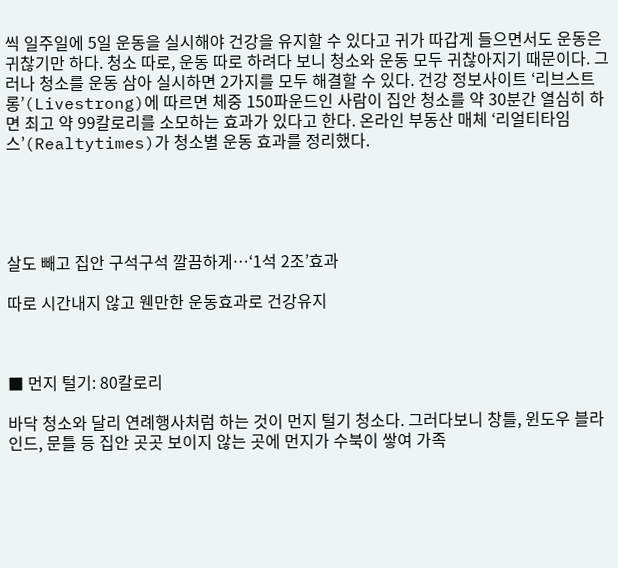씩 일주일에 5일 운동을 실시해야 건강을 유지할 수 있다고 귀가 따갑게 들으면서도 운동은 귀찮기만 하다. 청소 따로, 운동 따로 하려다 보니 청소와 운동 모두 귀찮아지기 때문이다. 그러나 청소를 운동 삼아 실시하면 2가지를 모두 해결할 수 있다. 건강 정보사이트 ‘리브스트롱’(Livestrong)에 따르면 체중 150파운드인 사람이 집안 청소를 약 30분간 열심히 하면 최고 약 99칼로리를 소모하는 효과가 있다고 한다. 온라인 부동산 매체 ‘리얼티타임스’(Realtytimes)가 청소별 운동 효과를 정리했다.





살도 빼고 집안 구석구석 깔끔하게…‘1석 2조’효과

따로 시간내지 않고 웬만한 운동효과로 건강유지



■ 먼지 털기: 80칼로리

바닥 청소와 달리 연례행사처럼 하는 것이 먼지 털기 청소다. 그러다보니 창틀, 윈도우 블라인드, 문틀 등 집안 곳곳 보이지 않는 곳에 먼지가 수북이 쌓여 가족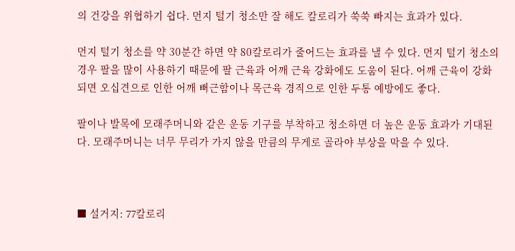의 건강을 위협하기 쉽다. 먼지 털기 청소만 잘 해도 칼로리가 쑥쑥 빠지는 효과가 있다.

먼지 털기 청소를 약 30분간 하면 약 80칼로리가 줄어드는 효과를 낼 수 있다. 먼지 털기 청소의 경우 팔을 많이 사용하기 때문에 팔 근육과 어깨 근육 강화에도 도움이 된다. 어깨 근육이 강화되면 오십견으로 인한 어깨 뻐근함이나 목근육 경직으로 인한 두통 예방에도 좋다.

팔이나 발목에 모래주머니와 같은 운동 기구를 부착하고 청소하면 더 높은 운동 효과가 기대된다. 모래주머니는 너무 무리가 가지 않을 만큼의 무게로 골라야 부상을 막을 수 있다.



■ 설거지: 77칼로리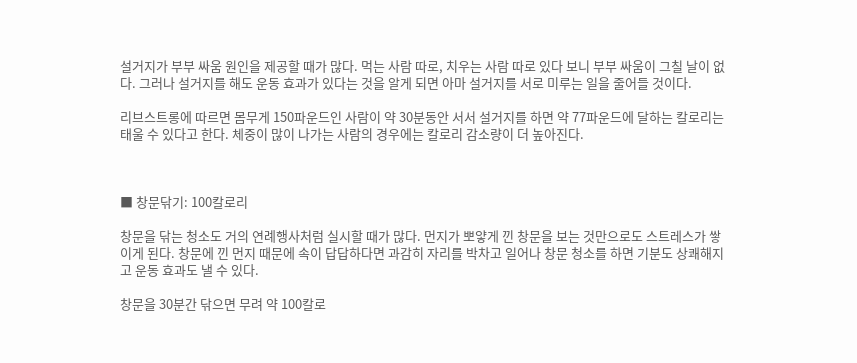설거지가 부부 싸움 원인을 제공할 때가 많다. 먹는 사람 따로, 치우는 사람 따로 있다 보니 부부 싸움이 그칠 날이 없다. 그러나 설거지를 해도 운동 효과가 있다는 것을 알게 되면 아마 설거지를 서로 미루는 일을 줄어들 것이다.

리브스트롱에 따르면 몸무게 150파운드인 사람이 약 30분동안 서서 설거지를 하면 약 77파운드에 달하는 칼로리는 태울 수 있다고 한다. 체중이 많이 나가는 사람의 경우에는 칼로리 감소량이 더 높아진다.



■ 창문닦기: 100칼로리

창문을 닦는 청소도 거의 연례행사처럼 실시할 때가 많다. 먼지가 뽀얗게 낀 창문을 보는 것만으로도 스트레스가 쌓이게 된다. 창문에 낀 먼지 때문에 속이 답답하다면 과감히 자리를 박차고 일어나 창문 청소를 하면 기분도 상쾌해지고 운동 효과도 낼 수 있다.

창문을 30분간 닦으면 무려 약 100칼로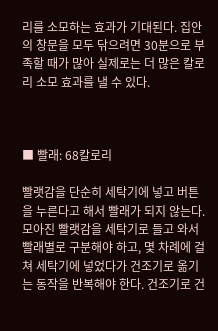리를 소모하는 효과가 기대된다. 집안의 창문을 모두 닦으려면 30분으로 부족할 때가 많아 실제로는 더 많은 칼로리 소모 효과를 낼 수 있다.



■ 빨래: 68칼로리

빨랫감을 단순히 세탁기에 넣고 버튼을 누른다고 해서 빨래가 되지 않는다. 모아진 빨랫감을 세탁기로 들고 와서 빨래별로 구분해야 하고, 몇 차례에 걸쳐 세탁기에 넣었다가 건조기로 옮기는 동작을 반복해야 한다. 건조기로 건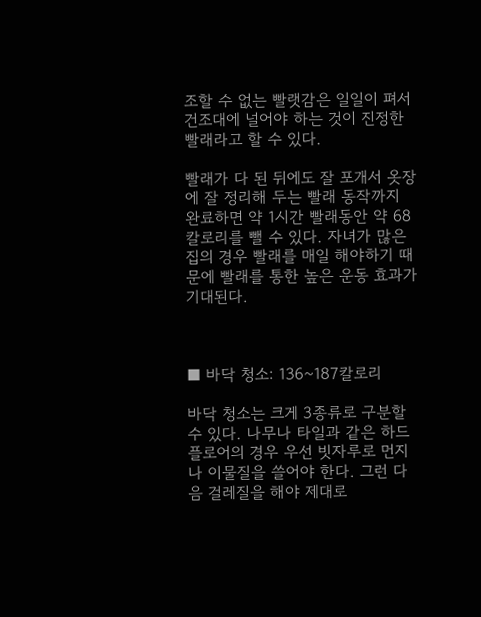조할 수 없는 빨랫감은 일일이 펴서 건조대에 널어야 하는 것이 진정한 빨래라고 할 수 있다.

빨래가 다 된 뒤에도 잘 포개서 옷장에 잘 정리해 두는 빨래 동작까지 완료하면 약 1시간 빨래동안 약 68칼로리를 뺄 수 있다. 자녀가 많은 집의 경우 빨래를 매일 해야하기 때문에 빨래를 통한 높은 운동 효과가 기대된다.



■ 바닥 청소: 136~187칼로리

바닥 청소는 크게 3종류로 구분할 수 있다. 나무나 타일과 같은 하드 플로어의 경우 우선 빗자루로 먼지나 이물질을 쓸어야 한다. 그런 다음 걸레질을 해야 제대로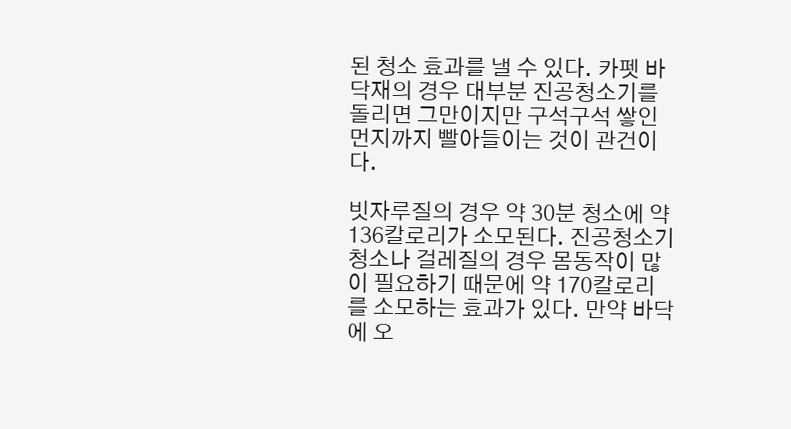된 청소 효과를 낼 수 있다. 카펫 바닥재의 경우 대부분 진공청소기를 돌리면 그만이지만 구석구석 쌓인 먼지까지 빨아들이는 것이 관건이다.

빗자루질의 경우 약 30분 청소에 약 136칼로리가 소모된다. 진공청소기 청소나 걸레질의 경우 몸동작이 많이 필요하기 때문에 약 170칼로리를 소모하는 효과가 있다. 만약 바닥에 오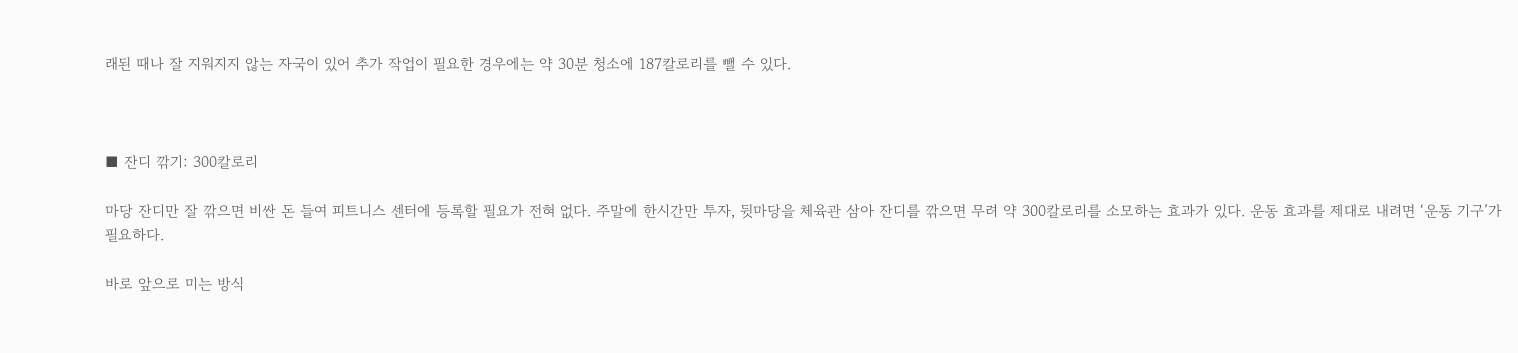래된 때나 잘 지워지지 않는 자국이 있어 추가 작업이 필요한 경우에는 약 30분 청소에 187칼로리를 뺄 수 있다.



■ 잔디 깎기: 300칼로리

마당 잔디만 잘 깎으면 비싼 돈 들여 피트니스 센터에 등록할 필요가 전혀 없다. 주말에 한시간만 투자, 뒷마당을 체육관 삼아 잔디를 깎으면 무려 약 300칼로리를 소모하는 효과가 있다. 운동 효과를 제대로 내려면 ‘운동 기구’가 필요하다.

바로 앞으로 미는 방식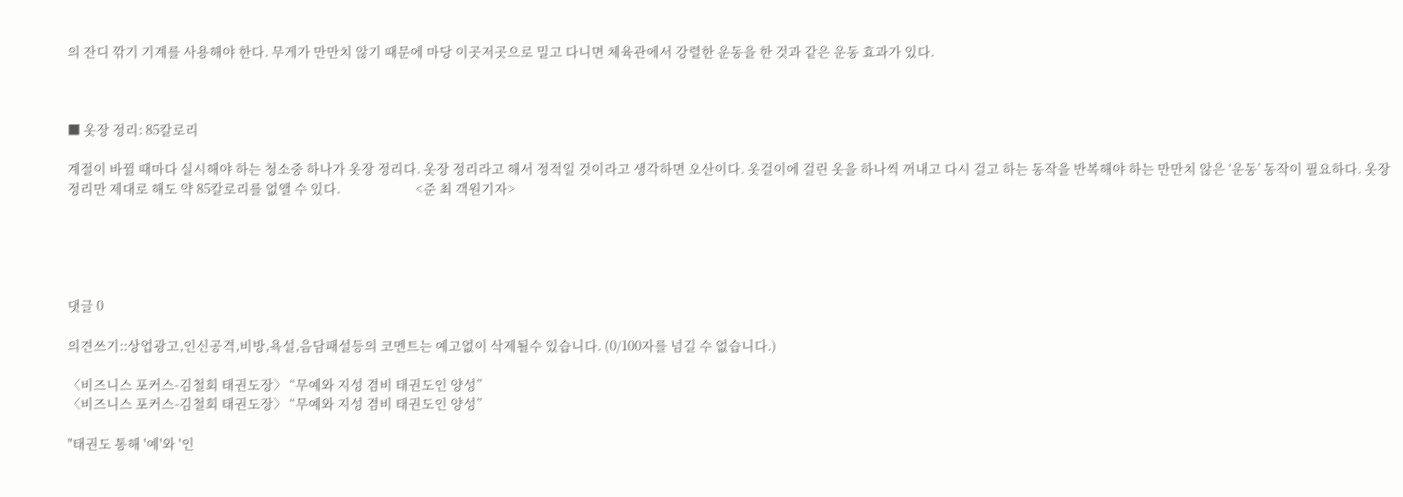의 잔디 깎기 기계를 사용해야 한다. 무게가 만만치 않기 때문에 마당 이곳저곳으로 밀고 다니면 체육관에서 강렬한 운동을 한 것과 같은 운동 효과가 있다.



■ 옷장 정리: 85칼로리

계절이 바뀔 때마다 실시해야 하는 청소중 하나가 옷장 정리다. 옷장 정리라고 해서 정적일 것이라고 생각하면 오산이다. 옷걸이에 걸린 옷을 하나씩 꺼내고 다시 걸고 하는 동작을 반복해야 하는 만만치 않은 ‘운동’ 동작이 필요하다. 옷장 정리만 제대로 해도 약 85칼로리를 없앨 수 있다.                         <준 최 객원기자>





댓글 0

의견쓰기::상업광고,인신공격,비방,욕설,음담패설등의 코멘트는 예고없이 삭제될수 있습니다. (0/100자를 넘길 수 없습니다.)

〈비즈니스 포커스-김철회 태권도장〉 “무예와 지성 겸비 태권도인 양성”
〈비즈니스 포커스-김철회 태권도장〉 “무예와 지성 겸비 태권도인 양성”

"태권도 통해 '예'와 '인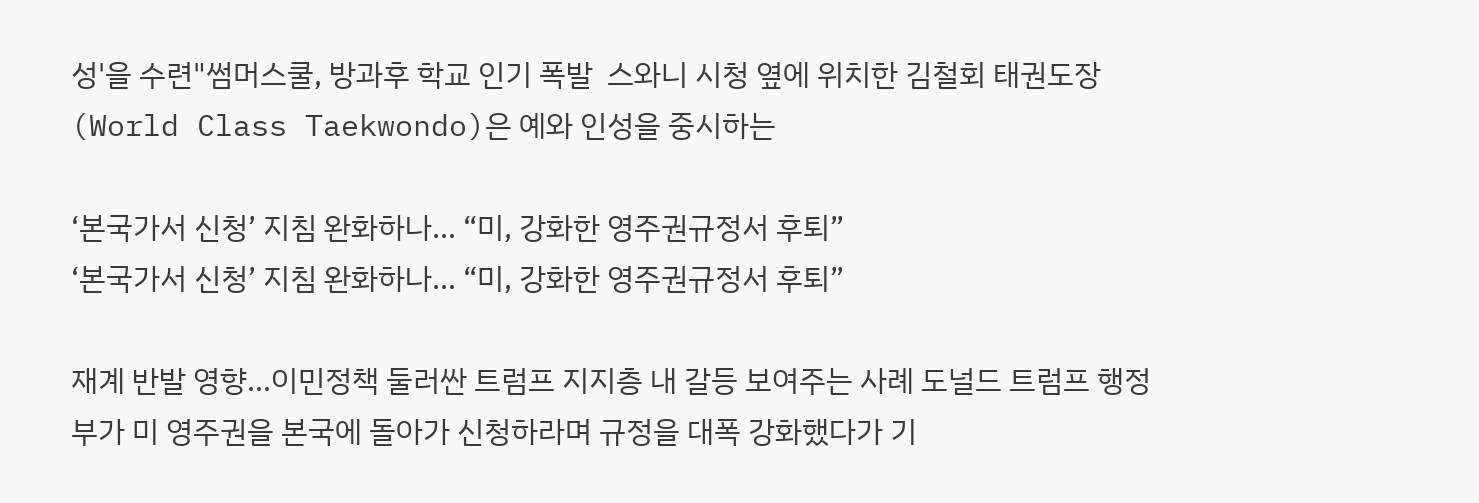성'을 수련"썸머스쿨, 방과후 학교 인기 폭발  스와니 시청 옆에 위치한 김철회 태권도장(World Class Taekwondo)은 예와 인성을 중시하는

‘본국가서 신청’ 지침 완화하나… “미, 강화한 영주권규정서 후퇴”
‘본국가서 신청’ 지침 완화하나… “미, 강화한 영주권규정서 후퇴”

재계 반발 영향…이민정책 둘러싼 트럼프 지지층 내 갈등 보여주는 사례 도널드 트럼프 행정부가 미 영주권을 본국에 돌아가 신청하라며 규정을 대폭 강화했다가 기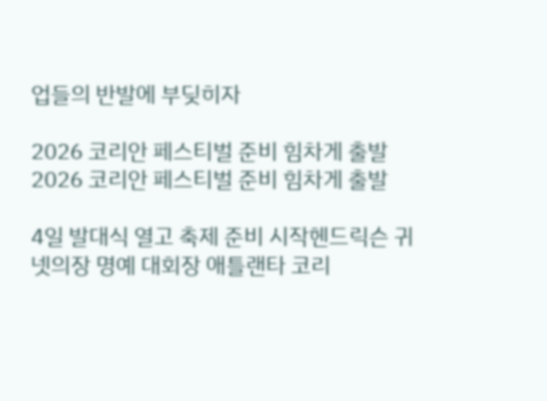업들의 반발에 부딪히자

2026 코리안 페스티벌 준비 힘차게 출발
2026 코리안 페스티벌 준비 힘차게 출발

4일 발대식 열고 축제 준비 시작헨드릭슨 귀넷의장 명예 대회장 애틀랜타 코리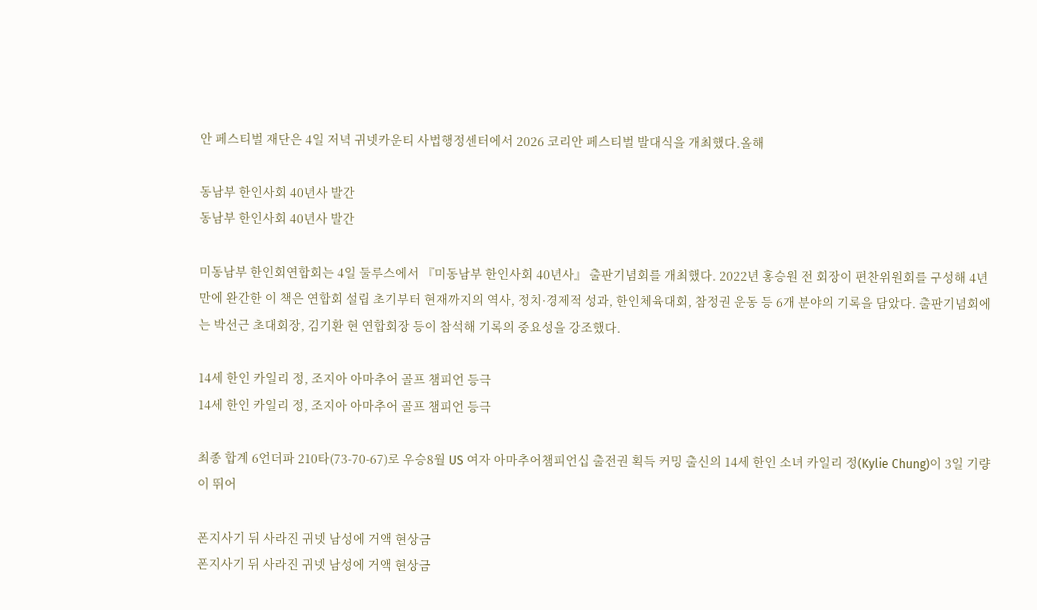안 페스티벌 재단은 4일 저녁 귀넷카운티 사법행정센터에서 2026 코리안 페스티벌 발대식을 개최했다.올해

동남부 한인사회 40년사 발간
동남부 한인사회 40년사 발간

미동남부 한인회연합회는 4일 둘루스에서 『미동남부 한인사회 40년사』 출판기념회를 개최했다. 2022년 홍승원 전 회장이 편찬위원회를 구성해 4년 만에 완간한 이 책은 연합회 설립 초기부터 현재까지의 역사, 정치·경제적 성과, 한인체육대회, 참정권 운동 등 6개 분야의 기록을 담았다. 출판기념회에는 박선근 초대회장, 김기환 현 연합회장 등이 참석해 기록의 중요성을 강조했다.

14세 한인 카일리 정, 조지아 아마추어 골프 챔피언 등극
14세 한인 카일리 정, 조지아 아마추어 골프 챔피언 등극

최종 합계 6언더파 210타(73-70-67)로 우승8월 US 여자 아마추어챔피언십 출전권 획득 커밍 출신의 14세 한인 소녀 카일리 정(Kylie Chung)이 3일 기량이 뛰어

폰지사기 뒤 사라진 귀넷 남성에 거액 현상금
폰지사기 뒤 사라진 귀넷 남성에 거액 현상금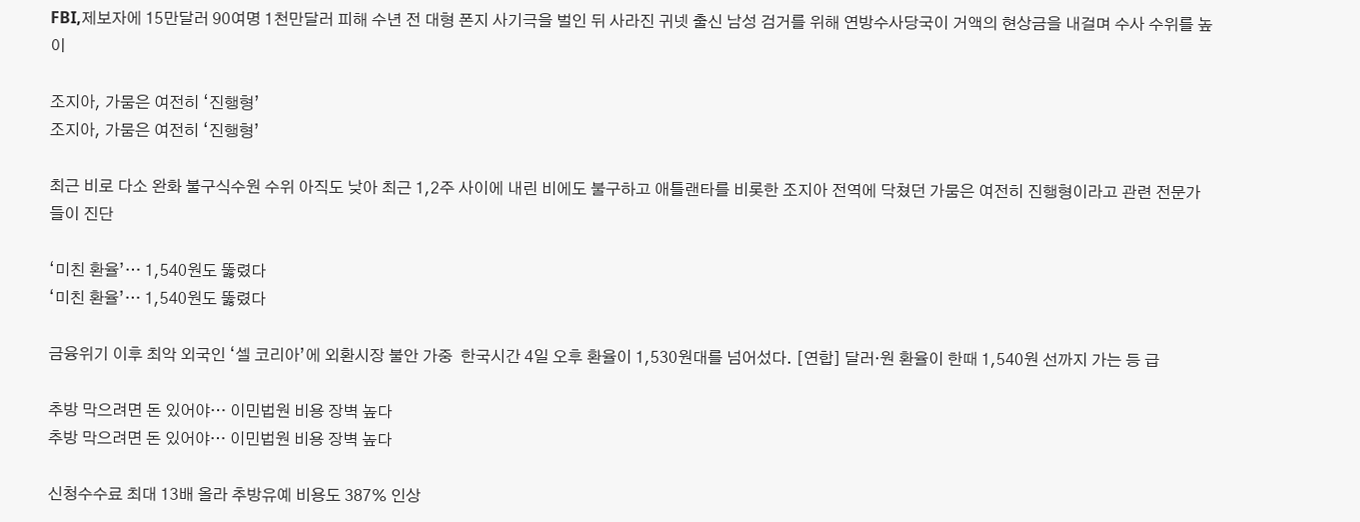FBI,제보자에 15만달러 90여명 1천만달러 피해 수년 전 대형 폰지 사기극을 벌인 뒤 사라진 귀넷 출신 남성 검거를 위해 연방수사당국이 거액의 현상금을 내걸며 수사 수위를 높이

조지아, 가뭄은 여전히 ‘진행형’
조지아, 가뭄은 여전히 ‘진행형’

최근 비로 다소 완화 불구식수원 수위 아직도 낮아 최근 1,2주 사이에 내린 비에도 불구하고 애틀랜타를 비롯한 조지아 전역에 닥쳤던 가뭄은 여전히 진행형이라고 관련 전문가들이 진단

‘미친 환율’… 1,540원도 뚫렸다
‘미친 환율’… 1,540원도 뚫렸다

금융위기 이후 최악 외국인 ‘셀 코리아’에 외환시장 불안 가중  한국시간 4일 오후 환율이 1,530원대를 넘어섰다. [연합] 달러·원 환율이 한때 1,540원 선까지 가는 등 급

추방 막으려면 돈 있어야… 이민법원 비용 장벽 높다
추방 막으려면 돈 있어야… 이민법원 비용 장벽 높다

신청수수료 최대 13배 올라 추방유예 비용도 387% 인상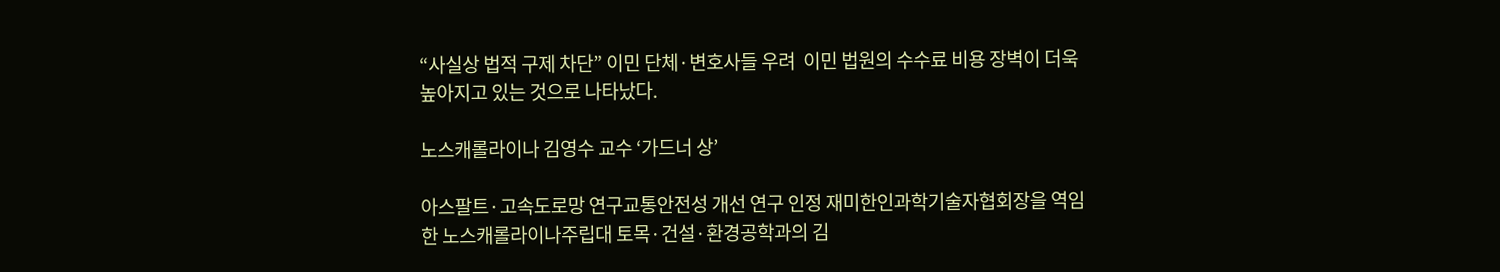“사실상 법적 구제 차단” 이민 단체·변호사들 우려  이민 법원의 수수료 비용 장벽이 더욱 높아지고 있는 것으로 나타났다.

노스캐롤라이나 김영수 교수 ‘가드너 상’

아스팔트·고속도로망 연구교통안전성 개선 연구 인정 재미한인과학기술자협회장을 역임한 노스캐롤라이나주립대 토목·건설·환경공학과의 김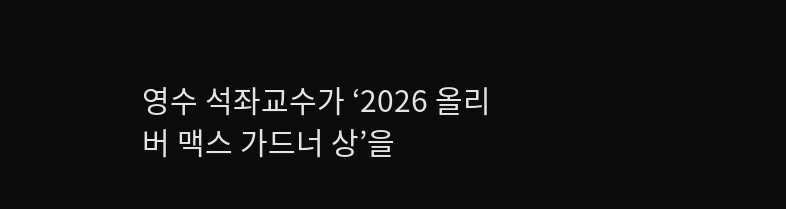영수 석좌교수가 ‘2026 올리버 맥스 가드너 상’을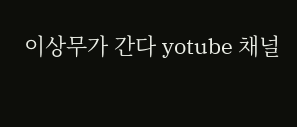이상무가 간다 yotube 채널